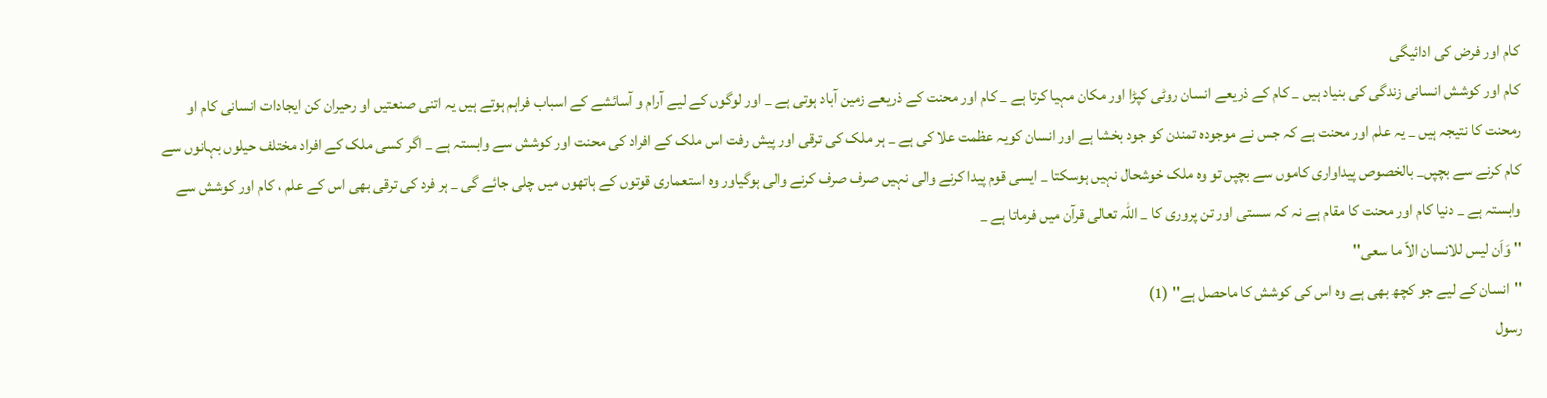کام اور فرض کى ادائیگی
کام اور کوشش انسانى زندگى کى بنیاد ہیں _ کام کے ذریعے انسان روٹى کپڑا اور مکان مہیا کرتا ہے _ کام اور محنت کے ذریعے زمین آباد ہوتى ہے _ اور لوگوں کے لیے آرام و آسائشے کے اسباب فراہم ہوتے ہیں یہ اتنى صنعتیں او رحیران کن ایجادات انسانى کام او رمحنت کا نتیجہ ہیں _ یہ علم اور محنت ہے کہ جس نے موجودہ تمندن کو جود بخشا ہے اور انسان کویہ عظمت علا کى ہے _ ہر ملک کى ترقى اور پیش رفت اس ملک کے افراد کى محنت اور کوشش سے وابستہ ہے _ اگر کسى ملک کے افراد مختلف حیلوں بہانوں سے کام کرنے سے بچپں_ بالخصوص پیداوارى کاموں سے بچپں تو وہ ملک خوشحال نہیں ہوسکتا _ ایسى قوم پیدا کرنے والى نہیں صرف صرف کرنے والى ہوگیاور وہ استعمارى قوتوں کے ہاتھوں میں چلى جائے گى _ ہر فرد کى ترقى بھى اس کے علم ، کام اور کوشش سے وابستہ ہے _ دنیا کام اور محنت کا مقام ہے نہ کہ سستى اور تن پرورى کا _ اللہ تعالى قرآن میں فرماتا ہے _
'' وَاَن لیس للانسان الاّ ما سعی''
''انسان کے لیے جو کچھ بھى ہے وہ اس کى کوشش کا ماحصل ہے'' (1)
رسول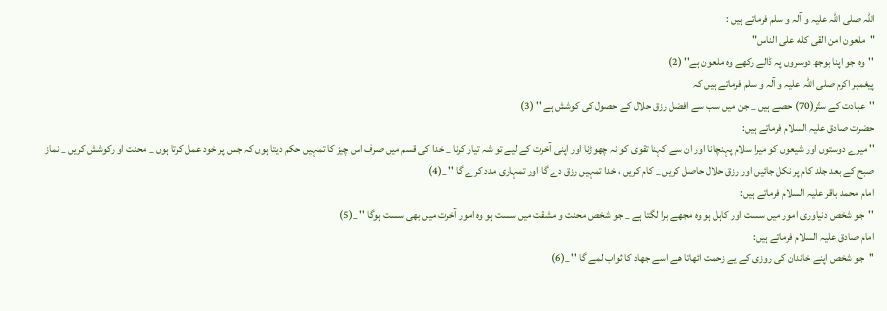اللہ صلى اللہ علیہ و آلہ و سلم فرماتے ہیں :
"ملعون امن القی کله علی الناس"
''وہ جو اپنا بوجھ دوسروں پہ ڈالے رکھے وہ ملعون ہے'' (2)
پیغمبر اکرم صلى اللہ علیہ و آلہ و سلم فرماتے ہیں کہ
''عبادت کے ستّر(70) حصے ہیں _ جن میں سب سے افضل رزق حلال کے حصول کى کوشش ہے '' (3)
حضرت صادق علیہ السلام فرماتے ہیں:
'' میرے دوستوں اور شیعوں کو میرا سلام پہنچانا اور ان سے کہنا تقوى کو نہ چھوڑنا اور اپنى آخرت کے لیے تو شہ تیار کرنا _ خدا کى قسم میں صرف اس چیز کا تمہیں حکم دیتا ہوں کہ جس پر خود عمل کرتا ہوں _ محنت او رکوشش کریں _ نماز صبح کے بعد جلد کام پر نکل جائیں اور رزق حلال حاصل کریں _ کام کریں ، خدا تمہیں رزق دے گا اور تمہارى مدد کرے گا '' _(4)
امام محمد باقر علیہ السلام فرماتے ہیں:
''جو شخص دنیاورى امور میں سست اور کاہل ہو وہ مجھے برا لگتا ہے _ جو شخص محنت و مشقت میں سست ہو وہ امور آخرت میں بھى سست ہوگا '' _(5)
امام صادق علیہ السلام فرماتے ہیں:
''جو شخص اپنے خاندان کی روزی کے یے زحمت ائهاتا هے اسے جهاد کا ثواب لمے گا '' _(6)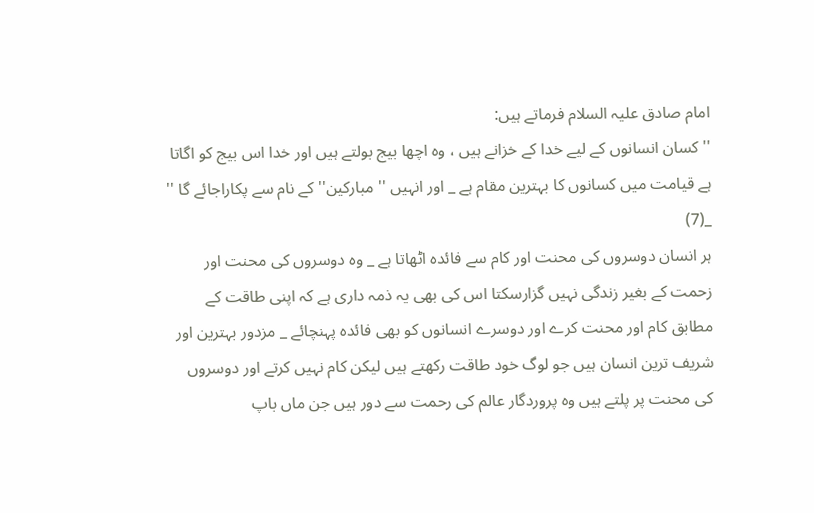امام صادق علیہ السلام فرماتے ہیں:
''کسان انسانوں کے لیے خدا کے خزانے ہیں ، وہ اچھا بیج بولتے ہیں اور خدا اس بیج کو اگاتا ہے قیامت میں کسانوں کا بہترین مقام ہے _ اور انہیں '' مبارکین'' کے نام سے پکاراجائے گا '' _(7)
ہر انسان دوسروں کى محنت اور کام سے فائدہ اٹھاتا ہے _ وہ دوسروں کى محنت اور زحمت کے بغیر زندگى نہیں گزارسکتا اس کى بھى یہ ذمہ دارى ہے کہ اپنى طاقت کے مطابق کام اور محنت کرے اور دوسرے انسانوں کو بھى فائدہ پہنچائے _ مزدور بہترین اور شریف ترین انسان ہیں جو لوگ خود طاقت رکھتے ہیں لیکن کام نہیں کرتے اور دوسروں کى محنت پر پلتے ہیں وہ پروردگار عالم کى رحمت سے دور ہیں جن ماں باپ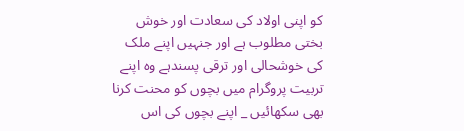کو اپنى اولاد کى سعادت اور خوش بختى مطلوب ہے اور جنہیں اپنے ملک کى خوشحالى اور ترقى پسندہے وہ اپنے تربیت پروگرام میں بچوں کو محنت کرنا بھى سکھائیں _ اپنے بچوں کى اس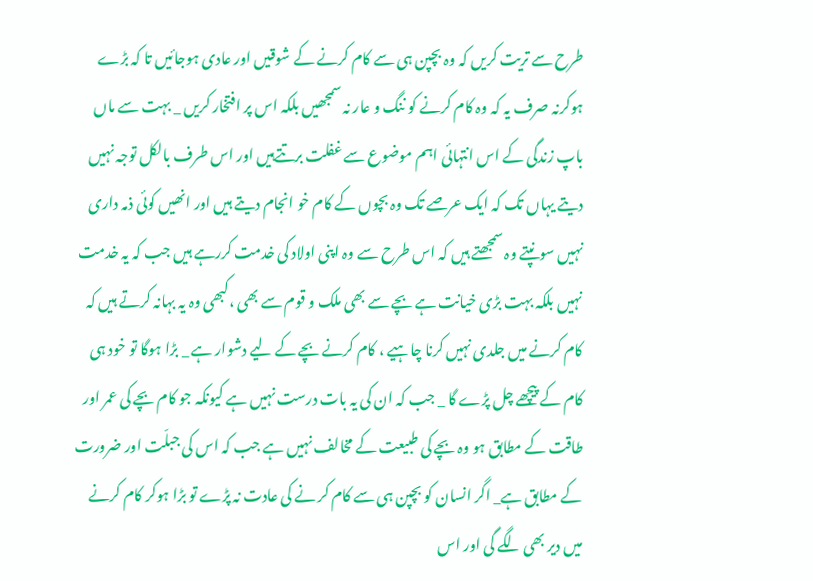طرح سے تریت کریں کہ وہ بچپن ہى سے کام کرنے کے شوقیں اور عادى ہوجائیں تا کہ بڑے ہوکرنہ صرف یہ کہ وہ کام کرنے کو ننگ و عار نہ سمجھیں بلکہ اس پر افتخار کریں _ بہت سے ماں باپ زندگى کے اس انتہائی اہم موضوع سے غفلت برتتےہیں اور اس طرف بالکل توجہ نہیں دیتے یہاں تک کہ ایک عرصے تک وہ بچوں کے کام خو انجام دیتے ہیں اور انھیں کوئی ذمہ دارى نہیں سونپتے وہ سمجھتے ہیں کہ اس طرح سے وہ اپنى اولاد کى خدمت کررہے ہیں جب کہ یہ خدمت نہیں بلکہ بہت بڑى خیانت ہے بچے سے بھى ملک و قوم سے بھى ،کبھى وہ یہ بہانہ کرتے ہیں کہ کام کرنے میں جلدى نہیں کرنا چاہیے ، کام کرنے بچے کے لیے دشوار ہے _ بڑا ہوگا تو خود ہى کام کے پیچھے چل پڑے گا _ جب کہ ان کى یہ بات درست نہیں ہے کیونکہ جو کام بچے کى عمر اور طاقت کے مطابق ہو وہ بچے کى طبیعت کے مخالف نہیں ہے جب کہ اس کى جبلّت اور ضرورت کے مطابق ہے_ اگر انسان کو بچپن ہى سے کام کر نے کى عادت نہ پڑے تو بڑا ہوکر کام کرنے میں دیر بھى لگے گى اور اس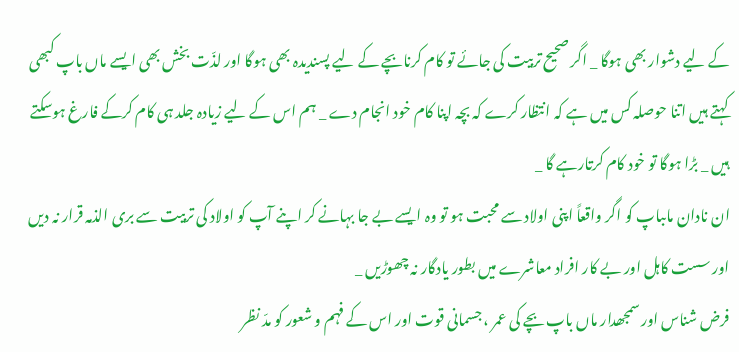کے لیے دشوار بھى ہوگا _ اگر صحیح تربیت کى جائے تو کام کرنابچے کے لیے پسندیدہ بھى ہوگا اور لذّت بخش بھی ایسے ماں باپ کبھى کہتے ہیں اتنا حوصلہ کس میں ہے کہ انتظار کرے کہ بچہ اپنا کام خود انجام دے _ ہم اس کے لیے زیادہ جلد ہى کام کرکے فارغ ہوسکتے ہیں _ بڑا ہوگا تو خود کام کرتارہے گا _
ان نادان ماںباپ کو اگر واقعاً اپنى اولاد سے محبت ہو تو وہ ایسے بے جا بہانے کر اپنے آپ کو اولاد کى تربیت سے برى الذمہ قرار نہ دیں اور سست کاہل اور بے کار افراد معاشرے میں بطور یادگار نہ چھوڑیں _
فرض شناس اور سمجھدار ماں باپ بچے کى عمر ، جسمانى قوت اور اس کے فہم و شعور کو مدّ نظر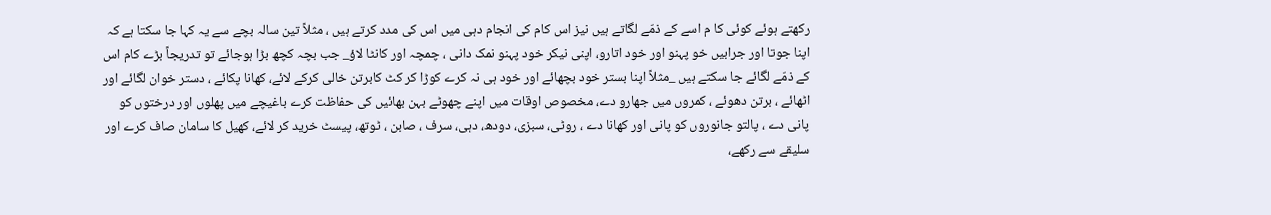رکھتے ہوئے کوئی کا م اسے کے ذمّے لگاتے ہیں نیز اس کام کى انجام دہى میں اس کى مدد کرتے ہیں ، مثلاً تین سالہ بچے سے یہ کہا جا سکتا ہے کہ اپنا جوتا اور جرابیں خو پہنو اور خود اتارو، اپنى نیکر خود پہنو نمک دانى ، چمچہ اور کانٹا لاؤ_ جب بچہ کچھ بڑا ہوجائے تو تدریجاً بڑے کام اس کے ذمّے لگائے جا سکتے ہیں _مثلاً اپنا بستر خود بچھائے اور خود ہى نہ کرے کوڑا کر کٹ کابرتن خالى کرکے لائے، کھانا پکائے ، دستر خوان لگائے اور اٹھائے ، برتن دھوئے ، کمروں میں جھارو دے، مخصوص اوقات میں اپنے چھوٹے بہن بھائیں کى حفاظت کرے باغیچے میں پھلوں اور درختوں کو پانى دے ، پالتو جانوروں کو پانى اور کھانا دے ، روٹی، سبزی، دودھ، دہی، سرف ، صابن ، ٹوتھ، پیسٹ خرید کر لائے، کھیل کا سامان صاف کرے اور سلیقے سے رکھے،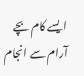ایسے کام بچے آرام سے انجام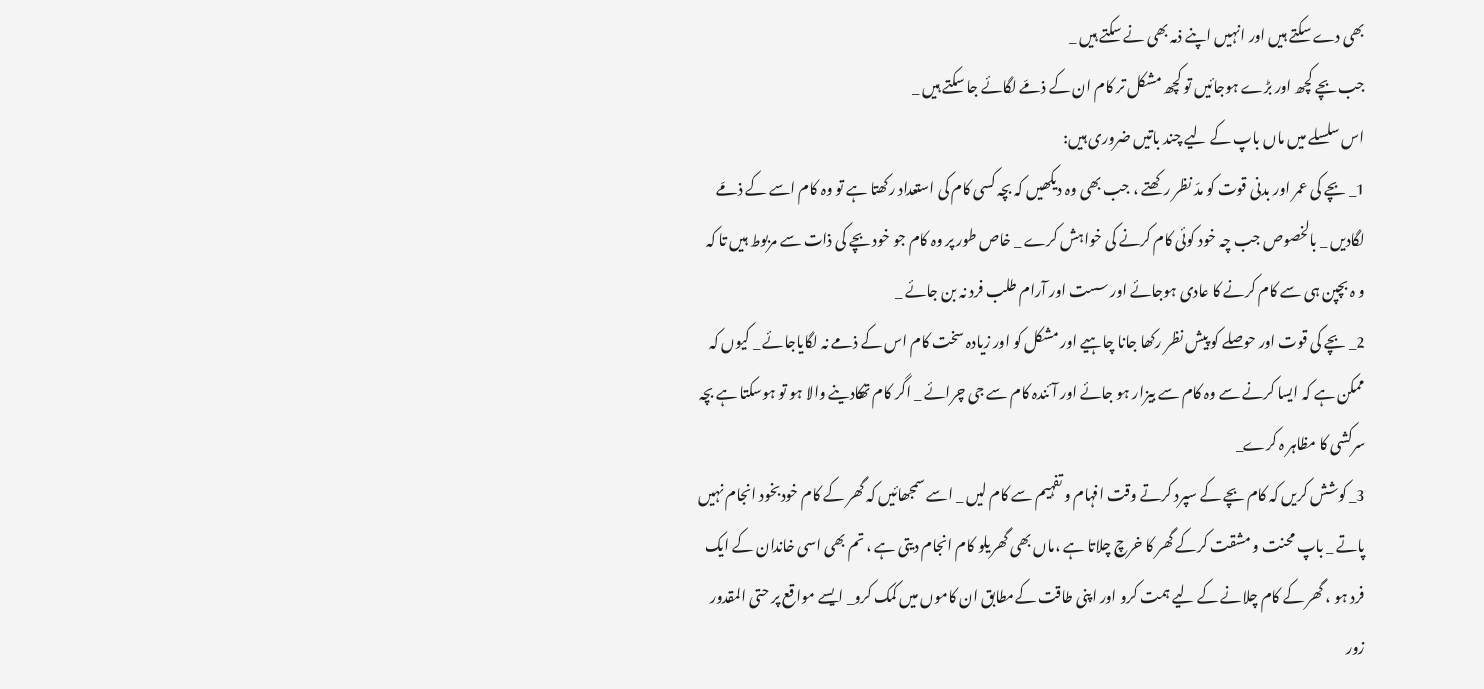بھى دے سکتے ہیں اور انہیں اپنے ذمہ بھى نے سکتے ہیں _
جب بچے کچھ اور بڑے ہوجائیں تو کچھ مشکل تر کام ان کے ذمّے لگائے جا سکتے ہیں _
اس سلسلے میں ماں باپ کے لیے چند باتیں ضرورى ہیں:
1_ بچے کى عمر اور بدنى قوت کو مدّ نظر رکھتے ، جب بھى وہ دیکھیں کہ بچہ کسى کام کى استعداد رکھتا ہے تو وہ کام اسے کے ذمّے لگادیں _ بالخصوص جب چہ خود کوئی کام کرنے کى خواہش کرے _ خاص طور پر وہ کام جو خود بچے کى ذات سے مربوط ہیں تا کہ
و ہ بچپن ہى سے کام کرنے کا عادى ہوجائے اور سست اور آرام طلب فرد نہ بن جائے _
2_ بچے کى قوت اور حوصلے کو پیش نظر رکھا جانا چاہیے اور مشکل کو اور زیادہ سخت کام اس کے ذمے نہ لگایاجائے _ کیوں کہ ممکن ہے کہ ایسا کرنے سے وہ کام سے بیزار ہو جائے اور آئندہ کام سے جى چرائے _ اگر کام تھکادینے والا ہو تو ہوسکتا ہے بچہ سرکشى کا مظاہر ہ کرے_
3_ کوشش کریں کہ کام بچے کے سپرد کرتے وقت افہام و تفہیم سے کام لیں _ اسے سمجھائیں کہ گھر کے کام خودبخود انجام نہیں پاتے _ باپ محنت و مشقت کرکے گھر کا خرچ چلاتا ہے ،ماں بھى گھریلو کام انجام دیتى ہے ، تم بھى اسى خاندان کے ایک فرد ہو ، گھر کے کام چلانے کے لیے ہمت کرو اور اپنى طاقت کےمطابق ان کاموں میں کمک کرو_ ایسے مواقع پر حتى المقدور زور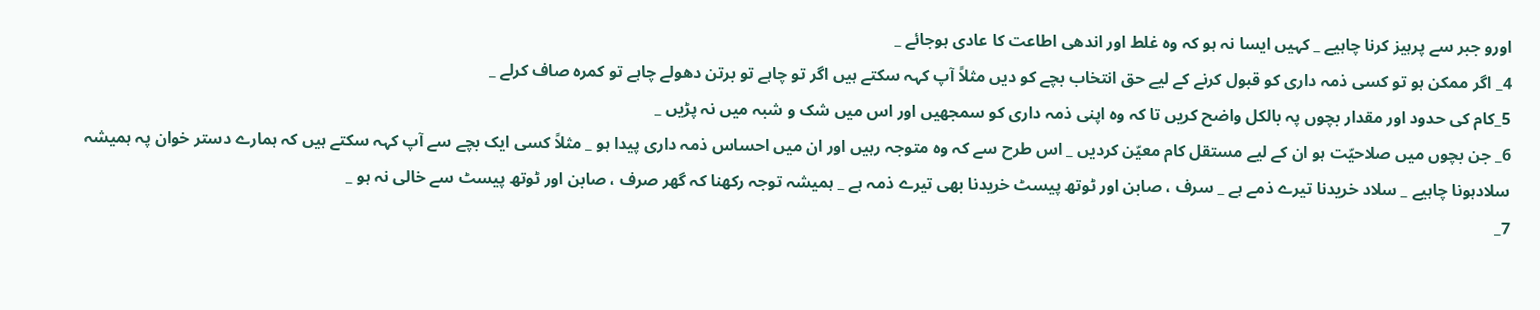اورو جبر سے پرہیز کرنا چاہیے _ کہیں ایسا نہ ہو کہ وہ غلط اور اندھى اطاعت کا عادى ہوجائے _
4_ اگر ممکن ہو تو کسى ذمہ دارى کو قبول کرنے کے لیے حق انتخاب بچے کو دیں مثلاً آپ کہہ سکتے ہیں اگر تو چاہے تو برتن دھولے چاہے تو کمرہ صاف کرلے _
5_کام کى حدود اور مقدار بچوں پہ بالکل واضح کریں تا کہ وہ اپنى ذمہ دارى کو سمجھیں اور اس میں شک و شبہ میں نہ پڑیں _
6_ جن بچوں میں صلاحیّت ہو ان کے لیے مستقل کام معیّن کردیں _ اس طرح سے کہ وہ متوجہ رہیں اور ان میں احساس ذمہ دارى پیدا ہو _ مثلاً کسى ایک بچے سے آپ کہہ سکتے ہیں کہ ہمارے دستر خوان پہ ہمیشہ سلادہونا چاہیے _ سلاد خریدنا تیرے ذمے ہے _ سرف ، صابن اور ٹوتھ پیسٹ خریدنا بھى تیرے ذمہ ہے _ ہمیشہ توجہ رکھنا کہ گھر صرف ، صابن اور ٹوتھ پیسٹ سے خالى نہ ہو _
7_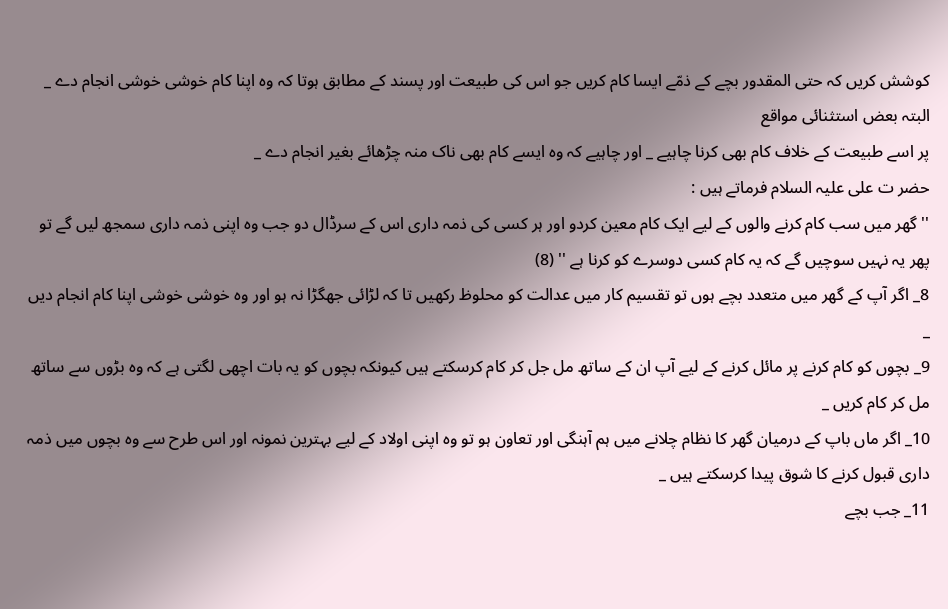کوشش کریں کہ حتى المقدور بچے کے ذمّے ایسا کام کریں جو اس کى طبیعت اور پسند کے مطابق ہوتا کہ وہ اپنا کام خوشى خوشى انجام دے _ البتہ بعض استثنائی مواقع
پر اسے طبیعت کے خلاف کام بھى کرنا چاہیے _ اور چاہیے کہ وہ ایسے کام بھى ناک منہ چڑھائے بغیر انجام دے _
حضر ت على علیہ السلام فرماتے ہیں :
''گھر میں سب کام کرنے والوں کے لیے ایک کام معین کردو اور ہر کسى کى ذمہ دارى اس کے سرڈال دو جب وہ اپنى ذمہ دارى سمجھ لیں گے تو پھر یہ نہیں سوچیں گے کہ یہ کام کسى دوسرے کو کرنا ہے '' (8)
8_ اگر آپ کے گھر میں متعدد بچے ہوں تو تقسیم کار میں عدالت کو محلوظ رکھیں تا کہ لڑائی جھگڑا نہ ہو اور وہ خوشى خوشى اپنا کام انجام دیں _
9_ بچوں کو کام کرنے پر مائل کرنے کے لیے آپ ان کے ساتھ مل جل کر کام کرسکتے ہیں کیونکہ بچوں کو یہ بات اچھى لگتى ہے کہ وہ بڑوں سے ساتھ مل کر کام کریں _
10_ اگر ماں باپ کے درمیان گھر کا نظام چلانے میں ہم آہنگى اور تعاون ہو تو وہ اپنى اولاد کے لیے بہترین نمونہ اور اس طرح سے وہ بچوں میں ذمہ دارى قبول کرنے کا شوق پیدا کرسکتے ہیں _
11_ جب بچے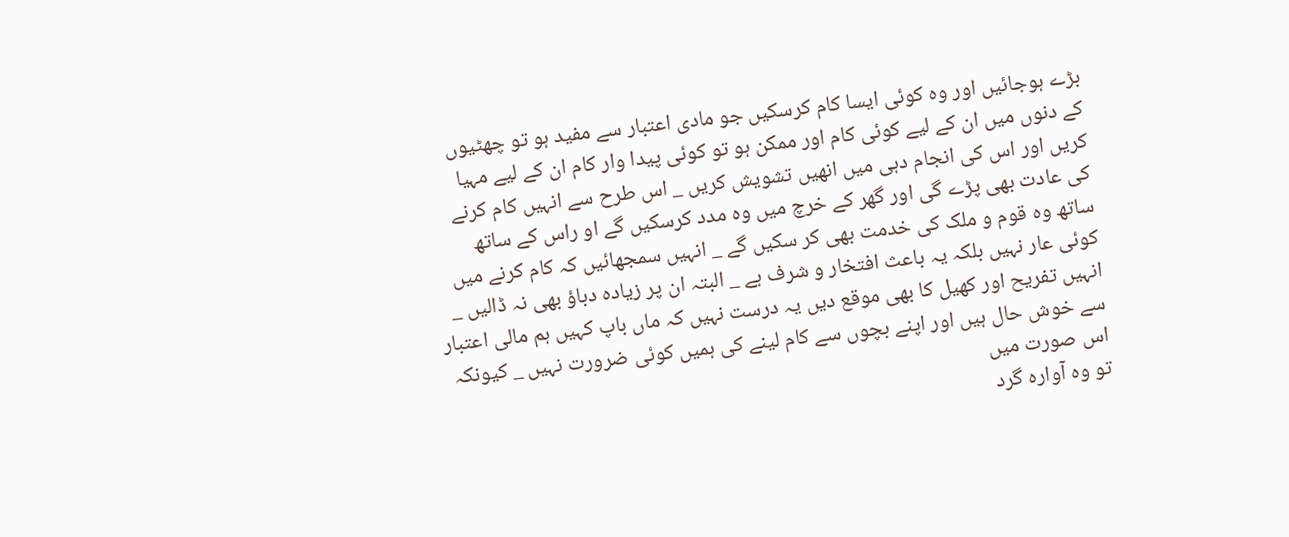بڑے ہوجائیں اور وہ کوئی ایسا کام کرسکیں جو مادى اعتبار سے مفید ہو تو چھٹیوں کے دنوں میں ان کے لیے کوئی کام اور ممکن ہو تو کوئی پیدا وار کام ان کے لیے مہیا کریں اور اس کى انجام دہى میں انھیں تشویش کریں _ اس طرح سے انہیں کام کرنے کى عادت بھى پڑے گى اور گھر کے خرچ میں وہ مدد کرسکیں گے او راس کے ساتھ ساتھ وہ قوم و ملک کى خدمت بھى کر سکیں گے _ انہیں سمجھائیں کہ کام کرنے میں کوئی عار نہیں بلکہ یہ باعث افتخار و شرف ہے _ البتہ ان پر زیادہ دباؤ بھى نہ ڈالیں _ انہیں تفریح اور کھیل کا بھى موقع دیں یہ درست نہیں کہ ماں باپ کہیں ہم مالى اعتبار سے خوش حال ہیں اور اپنے بچوں سے کام لینے کى ہمیں کوئی ضرورت نہیں _ کیونکہ اس صورت میں
تو وہ آوارہ گرد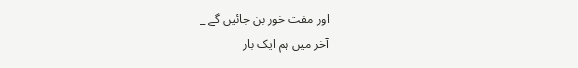اور مفت خور بن جائیں گے _
آخر میں ہم ایک بار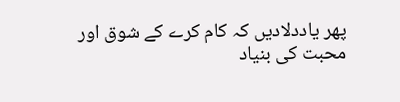پھر یاددلادیں کہ کام کرے کے شوق اور محبت کى بنیاد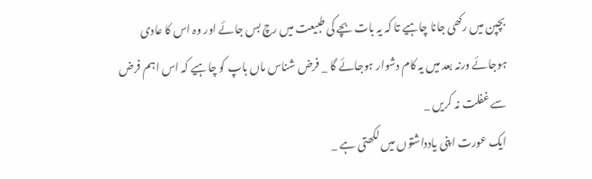بچپن میں رکھى جانا چاہیے تا کہ یہ بات بچے کى طبیعت میں رچ بس جائے اور وہ اس کا عادى ہوجائے ورنہ بعد میں یہ کام دشوار ہوجائے گا _ فرض شناس ماں باپ کو چاہیے کہ اس اہم فرض سے غفلت نہ کریں _
ایک عورت اپنى یادداشتوں میں لکھتى ہے _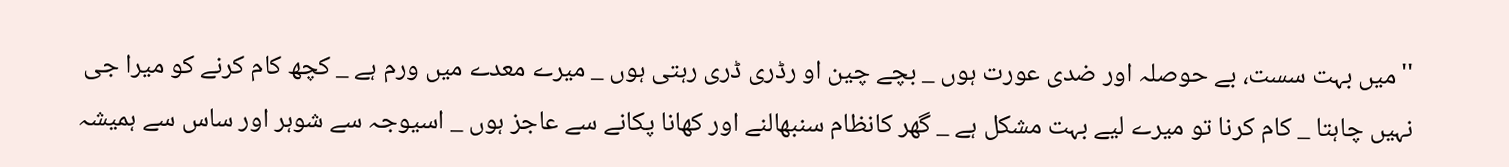''میں بہت سست، بے حوصلہ اور ضدى عورت ہوں _ بچے چین او رڈرى ڈرى رہتى ہوں _ میرے معدے میں ورم ہے _ کچھ کام کرنے کو میرا جى نہیں چاہتا _ کام کرنا تو میرے لیے بہت مشکل ہے _ گھر کانظام سنبھالنے اور کھانا پکانے سے عاجز ہوں _ اسیوجہ سے شوہر اور ساس سے ہمیشہ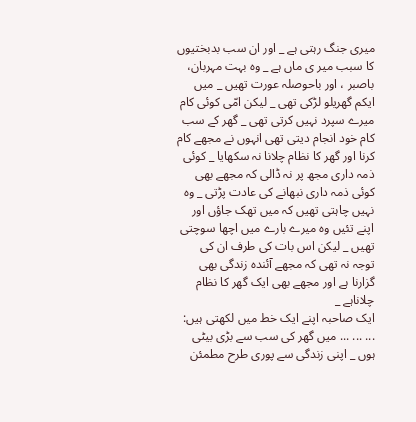میرى جنگ رہتى ہے _ اور ان سب بدبختیوں کا سبب میر ى ماں ہے _ وہ بہت مہربان، باصبر ، اور باحوصلہ عورت تھیں _ میں ایکم گھریلو لڑکى تھى _ لیکن امّى کوئی کام میرے سپرد نہیں کرتى تھى _ گھر کے سب کام خود انجام دیتى تھى انہوں نے مجھے کام کرنا اور گھر کا نظام چلانا نہ سکھایا _ کوئی ذمہ دارى مجھ پر نہ ڈالى کہ مجھے بھى کوئی ذمہ دارى نبھانے کى عادت پڑتى _ وہ نہیں چاہتى تھیں کہ میں تھک جاؤں اور اپنے تئیں وہ میرے بارے میں اچھا سوچتى تھیں _ لیکن اس بات کى طرف ان کى توجہ نہ تھى کہ مجھے آئندہ زندگى بھى گزارنا ہے اور مجھے بھى ایک گھر کا نظام چلاناہے _
ایک صاحبہ اپنے ایک خط میں لکھتى ہیں:
... ... ... میں گھر کى سب سے بڑى بیٹى ہوں _ اپنى زندگى سے پورى طرح مطمئن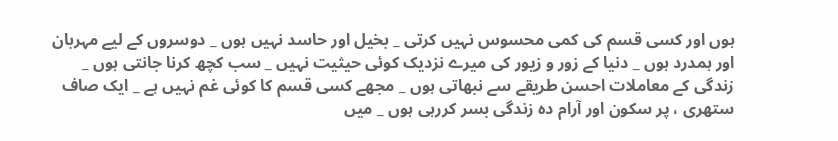ہوں اور کسى قسم کى کمى محسوس نہیں کرتى _ بخیل اور حاسد نہیں ہوں _ دوسروں کے لیے مہربان اور ہمدرد ہوں _ دنیا کے زور و زیور کى میرے نزدیک کوئی حیثیت نہیں _ سب کچھ کرنا جانتى ہوں _ زندگى کے معاملات احسن طریقے سے نبھاتى ہوں _ مجھے کسى قسم کا کوئی غم نہیں ہے _ ایک صاف ستھرى ، پر سکون اور آرام دہ زندگى بسر کررہى ہوں _ میں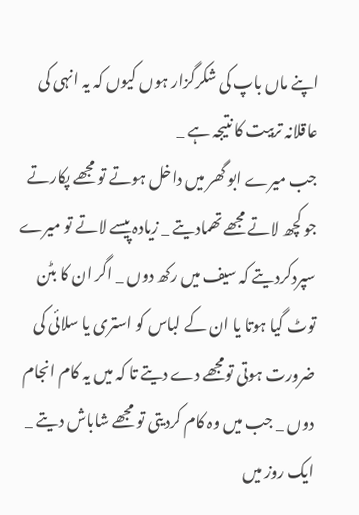اپنے ماں باپ کى شکرگزار ہوں کیوں کہ یہ انہى کى عاقلانہ تربیت کا نتیجہ ہے _
جب میرے ابو گھر میں داخل ہوتے تو مجھے پکارتے جو کچھ لاتے مجھے تھمادیتے _ زیادہ پیسے لاتے تو میرے سپردکردیتے کہ سیف میں رکھ دوں _ اگر ان کا بٹن توٹ گیا ہوتا یا ان کے لباس کو استرى یا سلائی کى ضرورت ہوتى تومجھے دے دیتے تا کہ میں یہ کام انجام دوں _ جب میں وہ کام کردیتى تو مجھے شاباش دیتے _
ایک روز میں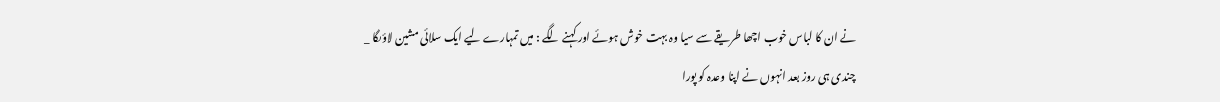نے ان کا لباس خوب اچھا طریقے سے سیا وہ بہت خوش ہوئے اور کہنے لگے : میں تمہارے لیے ایک سلائی مشین لاؤںگا _
چندى ہى روز بعد انہوں نے اپنا وعدہ کو پورا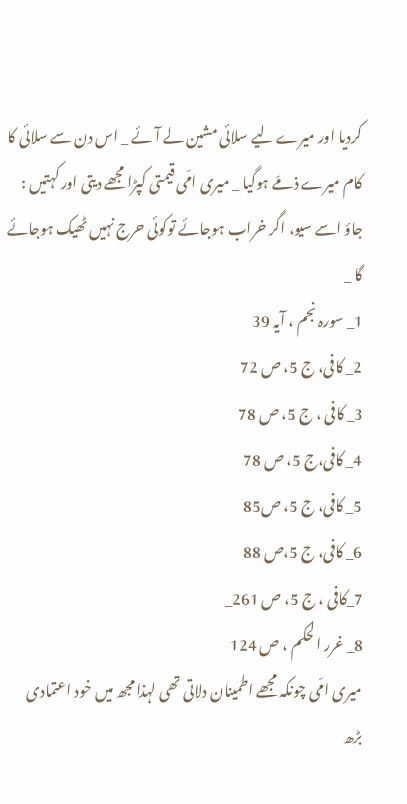کردیا اور میرے لیے سلائی مشین لے آئے _ اس دن سے سلائی کا کام میرے ذمّے ہوگیا _ میرى امّى قیمتى کپڑا مجھے دیتى اور کہتیں : جاؤ اسے سیو، اگر خراب ہوجائے توکوئی حرج نہیں ٹھیک ہوجائے گا _
1_ سورہ نجم ، آیہ 39
2_ کافی، ج 5، ص 72
3_ کافى ، ج 5، ص 78
4_ کافی،ج 5، ص 78
5_ کافی، ج 5، ص85
6_ کافی، ج 5،ص 88
7_کافى ، ج 5، ص 261_
8_ غرر الحکم ، ص 124
میرى امّى چونکہ مجھے اطمینان دلاتى تھى لہذا مجھ میں خود اعتمادى بڑھ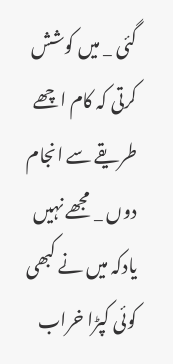گئی _ میں کوشش کرتى کہ کام اچھے طریقے سے انجام دوں _ مجھے نہیں یادکہ میں نے کبھى کوئی کپڑا خراب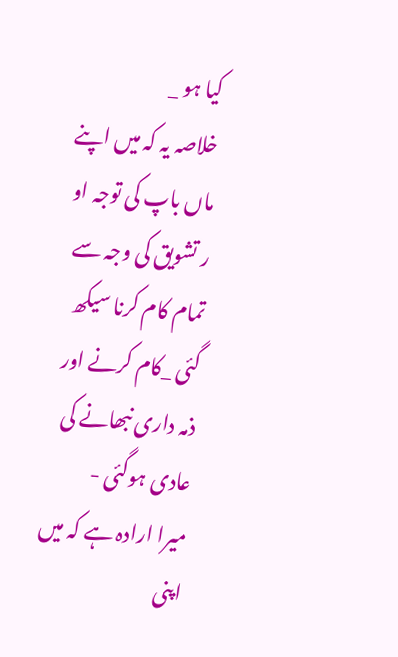کیا ہو _
خلاصہ یہ کہ میں اپنے ماں باپ کى توجہ او ر تشویق کى وجہ سے تمام کام کرنا سیکھ گئی _کام کرنے اور ذمہ دارى نبھانے کى عادى ہوگئی -
میرا ارادہ ہے کہ میں اپنى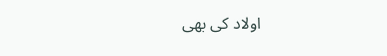اولاد کى بھى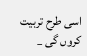اسى طرح تربیت کروں گى _